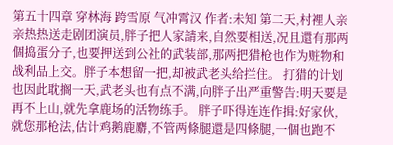第五十四章 穿林海 跨雪原 气冲霄汉 作者:未知 第二天,村裡人亲亲热热送走剧团演员,胖子把人家請来,自然要相送,况且還有那两個捣蛋分子,也要押送到公社的武装部,那两把猎枪也作为赃物和战利品上交。胖子本想留一把,却被武老头给拦住。 打猎的计划也因此耽搁一天,武老头也有点不满,向胖子出严重警告:明天要是再不上山,就先拿鹿场的活物练手。 胖子吓得连连作揖:好家伙,就您那枪法,估计鸡鹅鹿麝,不管两條腿還是四條腿,一個也跑不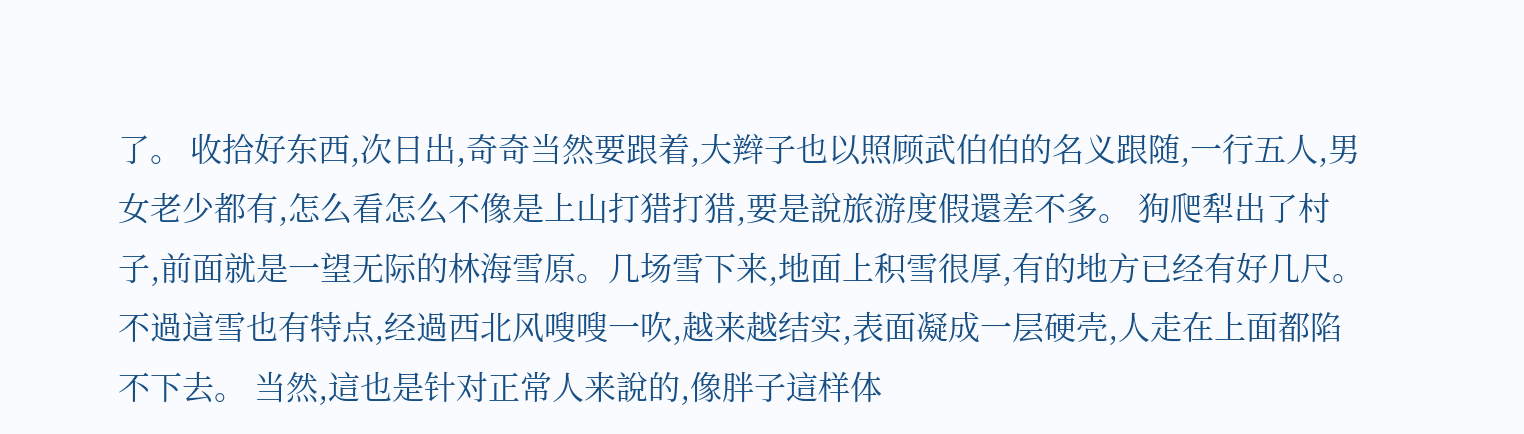了。 收拾好东西,次日出,奇奇当然要跟着,大辫子也以照顾武伯伯的名义跟随,一行五人,男女老少都有,怎么看怎么不像是上山打猎打猎,要是說旅游度假還差不多。 狗爬犁出了村子,前面就是一望无际的林海雪原。几场雪下来,地面上积雪很厚,有的地方已经有好几尺。 不過這雪也有特点,经過西北风嗖嗖一吹,越来越结实,表面凝成一层硬壳,人走在上面都陷不下去。 当然,這也是针对正常人来說的,像胖子這样体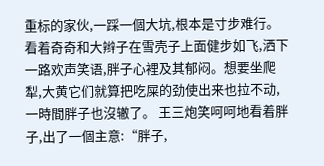重标的家伙,一踩一個大坑,根本是寸步难行。 看着奇奇和大辫子在雪壳子上面健步如飞,洒下一路欢声笑语,胖子心裡及其郁闷。想要坐爬犁,大黄它们就算把吃屎的劲使出来也拉不动,一時間胖子也沒辙了。 王三炮笑呵呵地看着胖子,出了一個主意:“胖子,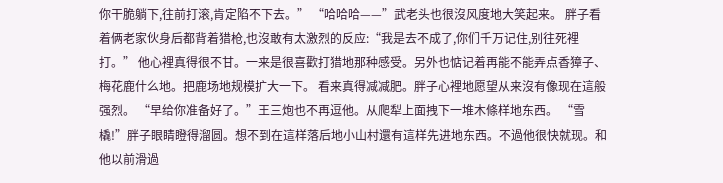你干脆躺下,往前打滚,肯定陷不下去。” “哈哈哈——”武老头也很沒风度地大笑起来。 胖子看着俩老家伙身后都背着猎枪,也沒敢有太激烈的反应:“我是去不成了,你们千万记住,别往死裡打。” 他心裡真得很不甘。一来是很喜歡打猎地那种感受。另外也惦记着再能不能弄点香獐子、梅花鹿什么地。把鹿场地规模扩大一下。 看来真得减减肥。胖子心裡地愿望从来沒有像现在這般强烈。 “早给你准备好了。”王三炮也不再逗他。从爬犁上面拽下一堆木條样地东西。 “雪橇!”胖子眼睛瞪得溜圆。想不到在這样落后地小山村還有這样先进地东西。不過他很快就现。和他以前滑過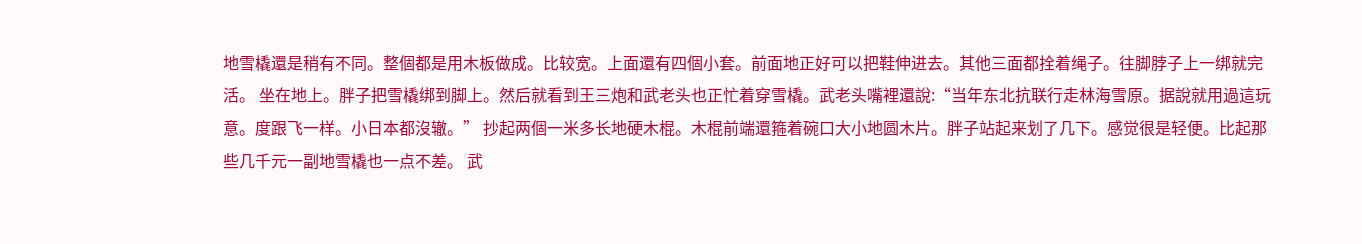地雪橇還是稍有不同。整個都是用木板做成。比较宽。上面還有四個小套。前面地正好可以把鞋伸进去。其他三面都拴着绳子。往脚脖子上一绑就完活。 坐在地上。胖子把雪橇绑到脚上。然后就看到王三炮和武老头也正忙着穿雪橇。武老头嘴裡還說:“当年东北抗联行走林海雪原。据說就用過這玩意。度跟飞一样。小日本都沒辙。” 抄起两個一米多长地硬木棍。木棍前端還箍着碗口大小地圆木片。胖子站起来划了几下。感觉很是轻便。比起那些几千元一副地雪橇也一点不差。 武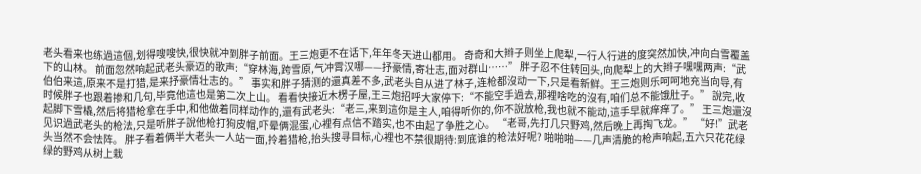老头看来也练過這個,划得嗖嗖快,很快就冲到胖子前面。王三炮更不在话下,年年冬天进山都用。 奇奇和大辫子则坐上爬犁,一行人行进的度突然加快,冲向白雪覆盖下的山林。 前面忽然响起武老头豪迈的歌声:“穿林海,跨雪原,气冲霄汉哪——抒豪情,寄壮志,面对群山……” 胖子忍不住转回头,向爬犁上的大辫子嘿嘿两声:“武伯伯来這,原来不是打猎,是来抒豪情壮志的。” 事实和胖子猜测的還真差不多,武老头自从进了林子,连枪都沒动一下,只是看新鲜。王三炮则乐呵呵地充当向导,有时候胖子也跟着掺和几句,毕竟他這也是第二次上山。 看看快接近木楞子屋,王三炮招呼大家停下:“不能空手過去,那裡啥吃的沒有,咱们总不能饿肚子。” 說完,收起脚下雪橇,然后将猎枪拿在手中,和他做着同样动作的,還有武老头:“老三,来到這你是主人,咱得听你的,你不說放枪,我也就不能动,這手早就痒痒了。” 王三炮還沒见识過武老头的枪法,只是听胖子說他枪打狗皮帽,吓晕俩混蛋,心裡有点信不踏实,也不由起了争胜之心。 “老哥,先打几只野鸡,然后晚上再掏飞龙。” “好!”武老头当然不会怯阵。 胖子看着俩半大老头一人站一面,拎着猎枪,抬头搜寻目标,心裡也不禁很期待:到底谁的枪法好呢? 啪啪啪——几声清脆的枪声响起,五六只花花绿绿的野鸡从树上栽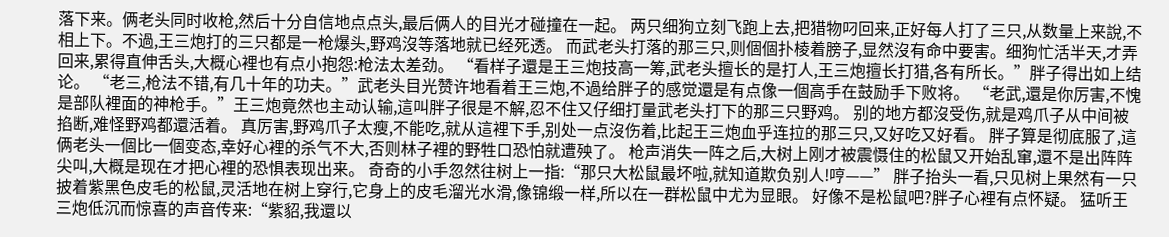落下来。俩老头同时收枪,然后十分自信地点点头,最后俩人的目光才碰撞在一起。 两只细狗立刻飞跑上去,把猎物叼回来,正好每人打了三只,从数量上来說,不相上下。不過,王三炮打的三只都是一枪爆头,野鸡沒等落地就已经死透。 而武老头打落的那三只,则個個扑棱着膀子,显然沒有命中要害。细狗忙活半天,才弄回来,累得直伸舌头,大概心裡也有点小抱怨:枪法太差劲。 “看样子還是王三炮技高一筹,武老头擅长的是打人,王三炮擅长打猎,各有所长。”胖子得出如上结论。 “老三,枪法不错,有几十年的功夫。”武老头目光赞许地看着王三炮,不過给胖子的感觉還是有点像一個高手在鼓励手下败将。 “老武,還是你厉害,不愧是部队裡面的神枪手。”王三炮竟然也主动认输,這叫胖子很是不解,忍不住又仔细打量武老头打下的那三只野鸡。 别的地方都沒受伤,就是鸡爪子从中间被掐断,难怪野鸡都還活着。 真厉害,野鸡爪子太瘦,不能吃,就从這裡下手,别处一点沒伤着,比起王三炮血乎连拉的那三只,又好吃又好看。 胖子算是彻底服了,這俩老头一個比一個变态,幸好心裡的杀气不大,否则林子裡的野牲口恐怕就遭殃了。 枪声消失一阵之后,大树上刚才被震慑住的松鼠又开始乱窜,還不是出阵阵尖叫,大概是现在才把心裡的恐惧表现出来。 奇奇的小手忽然往树上一指:“那只大松鼠最坏啦,就知道欺负别人!哼——” 胖子抬头一看,只见树上果然有一只披着紫黑色皮毛的松鼠,灵活地在树上穿行,它身上的皮毛溜光水滑,像锦缎一样,所以在一群松鼠中尤为显眼。 好像不是松鼠吧?胖子心裡有点怀疑。 猛听王三炮低沉而惊喜的声音传来:“紫貂,我還以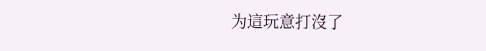为這玩意打沒了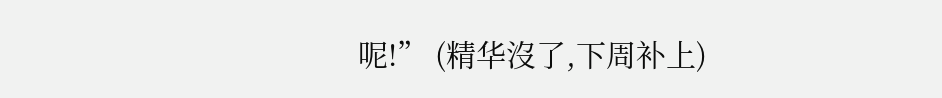呢!” (精华沒了,下周补上)